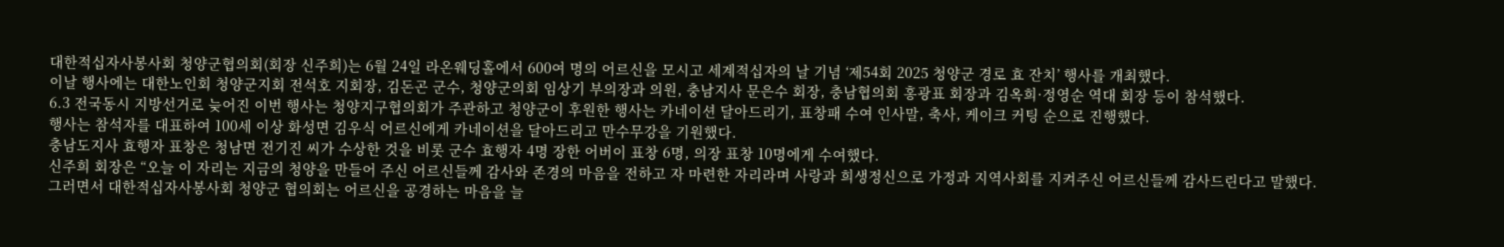대한적십자사봉사회 청양군협의회(회장 신주희)는 6월 24일 라온웨딩홀에서 600여 명의 어르신을 모시고 세계적십자의 날 기념 ‘제54회 2025 청양군 경로 효 잔치’ 행사를 개최했다.
이날 행사에는 대한노인회 청양군지회 전석호 지회장, 김돈곤 군수, 청양군의회 임상기 부의장과 의원, 충남지사 문은수 회장, 충남협의회 홍광표 회장과 김옥희·정영순 역대 회장 등이 참석했다.
6.3 전국동시 지방선거로 늦어진 이번 행사는 청양지구협의회가 주관하고 청양군이 후원한 행사는 카네이션 달아드리기, 표창패 수여 인사말, 축사, 케이크 커팅 순으로 진행했다.
행사는 참석자를 대표하여 100세 이상 화성면 김우식 어르신에게 카네이션을 달아드리고 만수무강을 기원했다.
충남도지사 효행자 표창은 청남면 전기진 씨가 수상한 것을 비롯 군수 효행자 4명 장한 어버이 표창 6명, 의장 표창 10명에게 수여했다.
신주희 회장은 “오늘 이 자리는 지금의 청양을 만들어 주신 어르신들께 감사와 존경의 마음을 전하고 자 마련한 자리라며 사랑과 희생정신으로 가정과 지역사회를 지켜주신 어르신들께 감사드린다고 말했다.
그러면서 대한적십자사봉사회 청양군 협의회는 어르신을 공경하는 마음을 늘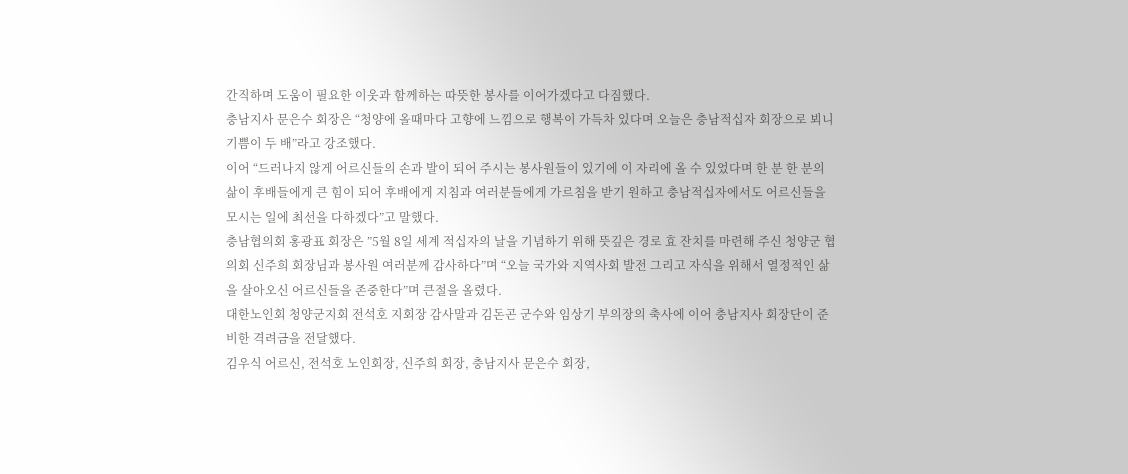간직하며 도움이 필요한 이웃과 함께하는 따뜻한 봉사를 이어가겠다고 다짐했다.
충남지사 문은수 회장은 “청양에 올때마다 고향에 느낌으로 행복이 가득차 있다며 오늘은 충남적십자 회장으로 뵈니 기쁨이 두 배”라고 강조했다.
이어 “드러나지 않게 어르신들의 손과 발이 되어 주시는 봉사원들이 있기에 이 자리에 올 수 있었다며 한 분 한 분의 삶이 후배들에게 큰 힘이 되어 후배에게 지침과 여러분들에게 가르침을 받기 원하고 충남적십자에서도 어르신들을 모시는 일에 최선을 다하겠다”고 말했다.
충남협의회 홍광표 회장은 ”5월 8일 세계 적십자의 날을 기념하기 위해 뜻깊은 경로 효 잔치를 마련해 주신 청양군 협의회 신주희 회장님과 봉사원 여러분께 감사하다”며 “오늘 국가와 지역사회 발전 그리고 자식을 위해서 열정적인 삶을 살아오신 어르신들을 존중한다”며 큰절을 올렸다.
대한노인회 청양군지회 전석호 지회장 감사말과 김돈곤 군수와 임상기 부의장의 축사에 이어 충남지사 회장단이 준비한 격려금을 전달했다.
김우식 어르신, 전석호 노인회장, 신주희 회장, 충남지사 문은수 회장,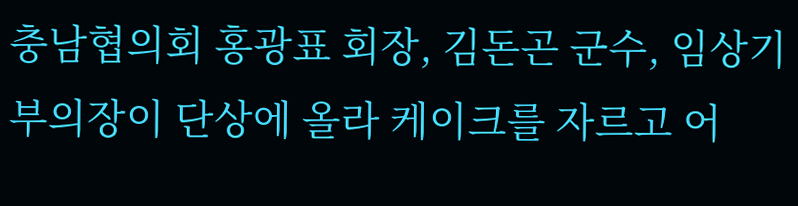충남협의회 홍광표 회장, 김돈곤 군수, 임상기 부의장이 단상에 올라 케이크를 자르고 어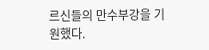르신들의 만수부강을 기원했다.